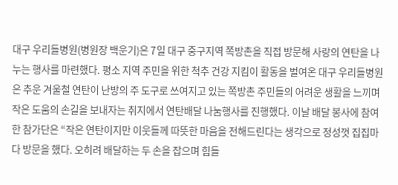대구 우리들병원(병원장 백운기)은 7일 대구 중구지역 쪽방촌을 직접 방문해 사랑의 연탄을 나누는 행사를 마련했다. 평소 지역 주민을 위한 척추 건강 지킴이 활동을 벌여온 대구 우리들병원은 추운 겨울철 연탄이 난방의 주 도구로 쓰여지고 있는 쪽방촌 주민들의 어려운 생활을 느끼며 작은 도움의 손길을 보내자는 취지에서 연탄배달 나눔행사를 진행했다. 이날 배달 봉사에 참여한 참가단은 “작은 연탄이지만 이웃들께 따뜻한 마음을 전해드린다는 생각으로 정성껏 집집마다 방문을 했다. 오히려 배달하는 두 손을 잡으며 힘들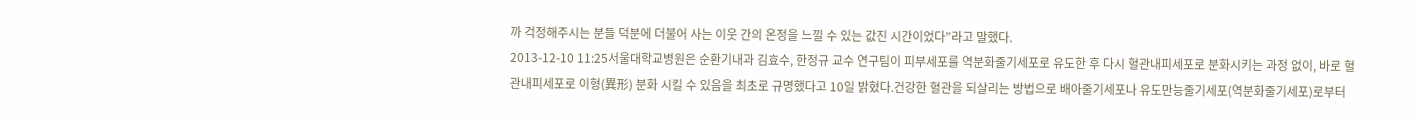까 걱정해주시는 분들 덕분에 더불어 사는 이웃 간의 온정을 느낄 수 있는 값진 시간이었다”라고 말했다.
2013-12-10 11:25서울대학교병원은 순환기내과 김효수, 한정규 교수 연구팀이 피부세포를 역분화줄기세포로 유도한 후 다시 혈관내피세포로 분화시키는 과정 없이, 바로 혈관내피세포로 이형(異形) 분화 시킬 수 있음을 최초로 규명했다고 10일 밝혔다.건강한 혈관을 되살리는 방법으로 배아줄기세포나 유도만능줄기세포(역분화줄기세포)로부터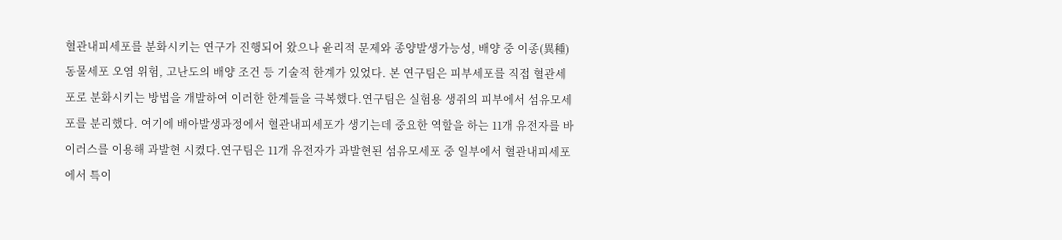혈관내피세포를 분화시키는 연구가 진행되어 왔으나 윤리적 문제와 종양발생가능성, 배양 중 이종(異種) 동물세포 오염 위험, 고난도의 배양 조건 등 기술적 한계가 있었다. 본 연구팀은 피부세포를 직접 혈관세포로 분화시키는 방법을 개발하여 이러한 한계들을 극복했다.연구팀은 실험용 생쥐의 피부에서 섬유모세포를 분리했다. 여기에 배아발생과정에서 혈관내피세포가 생기는데 중요한 역할을 하는 11개 유전자를 바이러스를 이용해 과발현 시켰다.연구팀은 11개 유전자가 과발현된 섬유모세포 중 일부에서 혈관내피세포에서 특이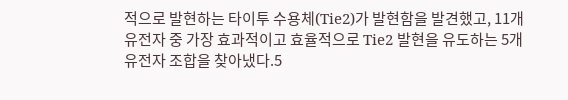적으로 발현하는 타이투 수용체(Tie2)가 발현함을 발견했고, 11개 유전자 중 가장 효과적이고 효율적으로 Tie2 발현을 유도하는 5개 유전자 조합을 찾아냈다.5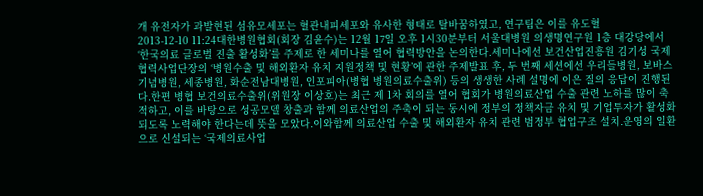개 유전자가 과발현된 섬유모세포는 혈관내피세포와 유사한 형태로 탈바꿈하였고, 연구팀은 이를 유도혈
2013-12-10 11:24대한병원협회(회장 김윤수)는 12월 17일 오후 1시30분부터 서울대병원 의생명연구원 1층 대강당에서 ‘한국의료 글로벌 진출 활성화’를 주제로 한 세미나를 열어 협력방안을 논의한다.세미나에선 보건산업진흥원 김기성 국제협력사업단장의 ‘병원수출 및 해외환자 유치 지원정책 및 현황’에 관한 주제발표 후, 두 번째 세션에선 우리들병원, 보바스기념병원, 세종병원, 화순전남대병원, 인포피아(병협 병원의료수출위) 등의 생생한 사례 설명에 이은 질의 응답이 진행된다.한편 병협 보건의료수출위(위원장 이상호)는 최근 제 1차 회의를 열어 협회가 병원의료산업 수출 관련 노하를 많이 축적하고, 이를 바탕으로 성공모델 창출과 함께 의료산업의 주축이 되는 동시에 정부의 정책자금 유치 및 기업투자가 활성화 되도록 노력해야 한다는데 뜻을 모았다.이와함께 의료산업 수출 및 해외환자 유치 관련 범정부 협업구조 설치․운영의 일환으로 신설되는 ‘국제의료사업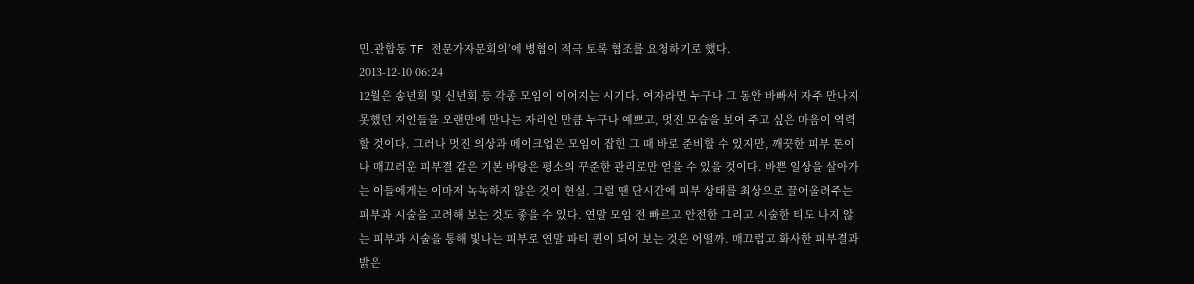민․관합동 TF 전문가자문회의’에 병협이 적극 토록 협조를 요청하기로 했다.
2013-12-10 06:24
12월은 송년회 및 신년회 등 각종 모임이 이어지는 시기다. 여자라면 누구나 그 동안 바빠서 자주 만나지 못했던 지인들을 오랜만에 만나는 자리인 만큼 누구나 예쁘고, 멋진 모습을 보여 주고 싶은 마음이 역력할 것이다. 그러나 멋진 의상과 메이크업은 모임이 잡힌 그 때 바로 준비할 수 있지만, 깨끗한 피부 톤이나 매끄러운 피부결 같은 기본 바탕은 평소의 꾸준한 관리로만 얻을 수 있을 것이다. 바쁜 일상을 살아가는 이들에게는 이마저 녹녹하지 않은 것이 현실. 그럴 땐 단시간에 피부 상태를 최상으로 끌어올려주는 피부과 시술을 고려해 보는 것도 좋을 수 있다. 연말 모임 전 빠르고 안전한 그리고 시술한 티도 나지 않는 피부과 시술을 통해 빛나는 피부로 연말 파티 퀸이 되어 보는 것은 어떨까. 매끄럽고 화사한 피부결과 밝은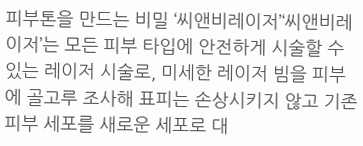피부톤을 만드는 비밀 ‘씨앤비레이저’‘씨앤비레이저’는 모든 피부 타입에 안전하게 시술할 수 있는 레이저 시술로, 미세한 레이저 빔을 피부에 골고루 조사해 표피는 손상시키지 않고 기존 피부 세포를 새로운 세포로 대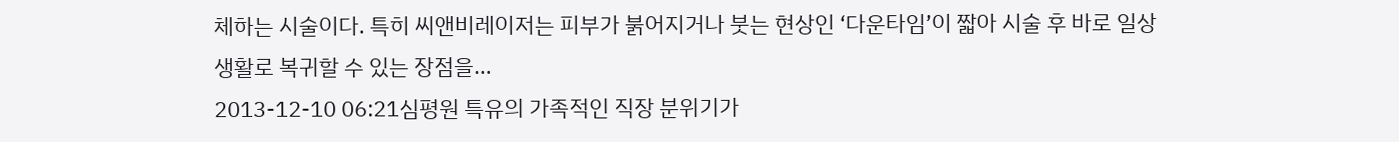체하는 시술이다. 특히 씨앤비레이저는 피부가 붉어지거나 붓는 현상인 ‘다운타임’이 짧아 시술 후 바로 일상 생활로 복귀할 수 있는 장점을…
2013-12-10 06:21심평원 특유의 가족적인 직장 분위기가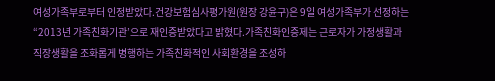여성가족부로부터 인정받았다.건강보험심사평가원(원장 강윤구)은 9일 여성가족부가 선정하는 “2013년 가족친화기관’으로 재인증받았다고 밝혔다.가족친화인증제는 근로자가 가정생활과 직장생활을 조화롭게 병행하는 가족친화적인 사회환경을 조성하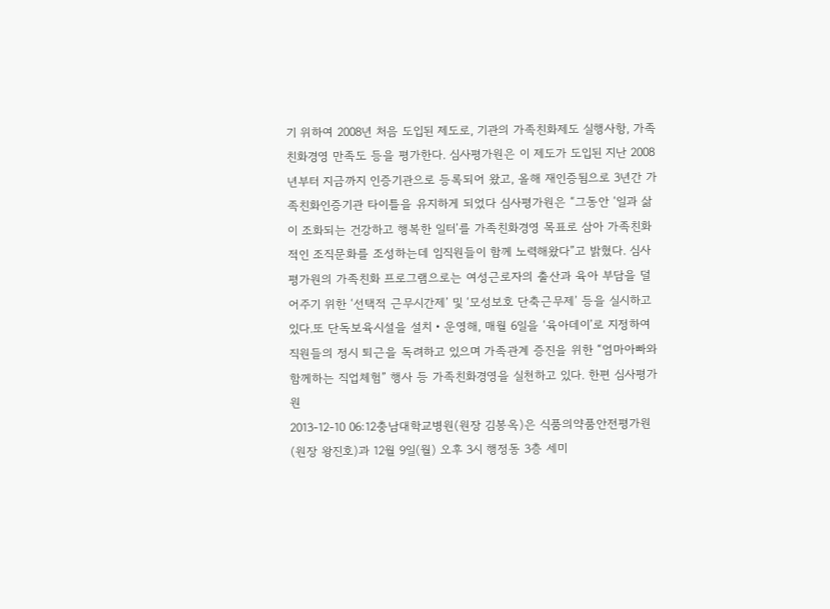기 위하여 2008년 처음 도입된 제도로, 기관의 가족친화제도 실행사항, 가족친화경영 만족도 등을 평가한다. 심사평가원은 이 제도가 도입된 지난 2008년부터 지금까지 인증기관으로 등록되어 왔고, 올해 재인증됨으로 3년간 가족친화인증기관 타이틀을 유지하게 되었다 심사평가원은 “그동안 ‘일과 삶이 조화되는 건강하고 행복한 일터’를 가족친화경영 목표로 삼아 가족친화적인 조직문화를 조성하는데 임직원들이 함께 노력해왔다”고 밝혔다. 심사평가원의 가족친화 프로그램으로는 여성근로자의 출산과 육아 부담을 덜어주기 위한 ‘선택적 근무시간제’ 및 ‘모성보호 단축근무제’ 등을 실시하고 있다.또 단독보육시설을 설치‧운영해, 매월 6일을 ‘육아데이’로 지정하여 직원들의 정시 퇴근을 독려하고 있으며 가족관계 증진을 위한 “엄마아빠와 함께하는 직업체험” 행사 등 가족친화경영을 실천하고 있다. 한편 심사평가원
2013-12-10 06:12충남대학교병원(원장 김봉옥)은 식품의약품안전평가원(원장 왕진호)과 12월 9일(월) 오후 3시 행정동 3층 세미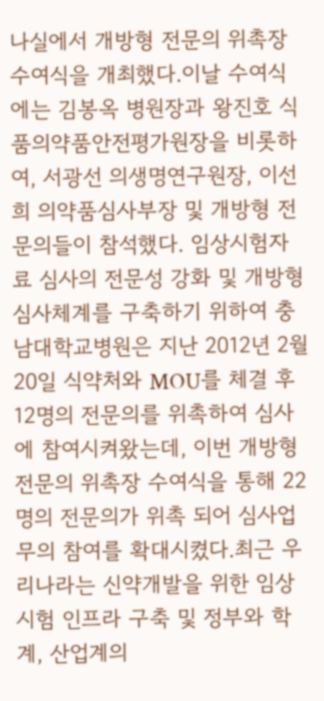나실에서 개방형 전문의 위촉장 수여식을 개최했다.이날 수여식에는 김봉옥 병원장과 왕진호 식품의약품안전평가원장을 비롯하여, 서광선 의생명연구원장, 이선희 의약품심사부장 및 개방형 전문의들이 참석했다. 임상시험자료 심사의 전문성 강화 및 개방형 심사체계를 구축하기 위하여 충남대학교병원은 지난 2012년 2월 20일 식약처와 MOU를 체결 후 12명의 전문의를 위촉하여 심사에 참여시켜왔는데, 이번 개방형 전문의 위촉장 수여식을 통해 22명의 전문의가 위촉 되어 심사업무의 참여를 확대시켰다.최근 우리나라는 신약개발을 위한 임상시험 인프라 구축 및 정부와 학계, 산업계의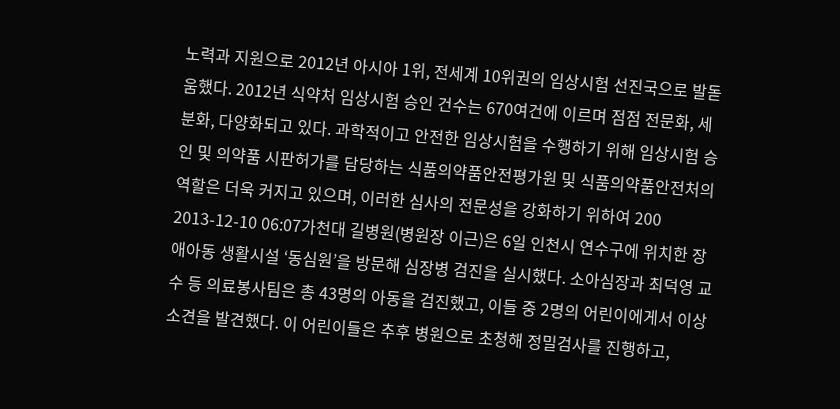노력과 지원으로 2012년 아시아 1위, 전세계 10위권의 임상시험 선진국으로 발돋움했다. 2012년 식약처 임상시험 승인 건수는 670여건에 이르며 점점 전문화, 세분화, 다양화되고 있다. 과학적이고 안전한 임상시험을 수행하기 위해 임상시험 승인 및 의약품 시판허가를 담당하는 식품의약품안전평가원 및 식품의약품안전처의 역할은 더욱 커지고 있으며, 이러한 심사의 전문성을 강화하기 위하여 200
2013-12-10 06:07가천대 길병원(병원장 이근)은 6일 인천시 연수구에 위치한 장애아동 생활시설 ‘동심원’을 방문해 심장병 검진을 실시했다. 소아심장과 최덕영 교수 등 의료봉사팀은 총 43명의 아동을 검진했고, 이들 중 2명의 어린이에게서 이상 소견을 발견했다. 이 어린이들은 추후 병원으로 초청해 정밀검사를 진행하고,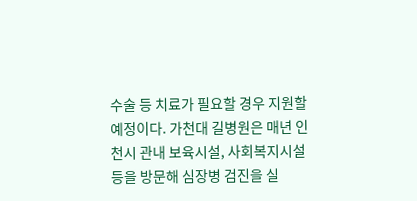수술 등 치료가 필요할 경우 지원할 예정이다. 가천대 길병원은 매년 인천시 관내 보육시설, 사회복지시설 등을 방문해 심장병 검진을 실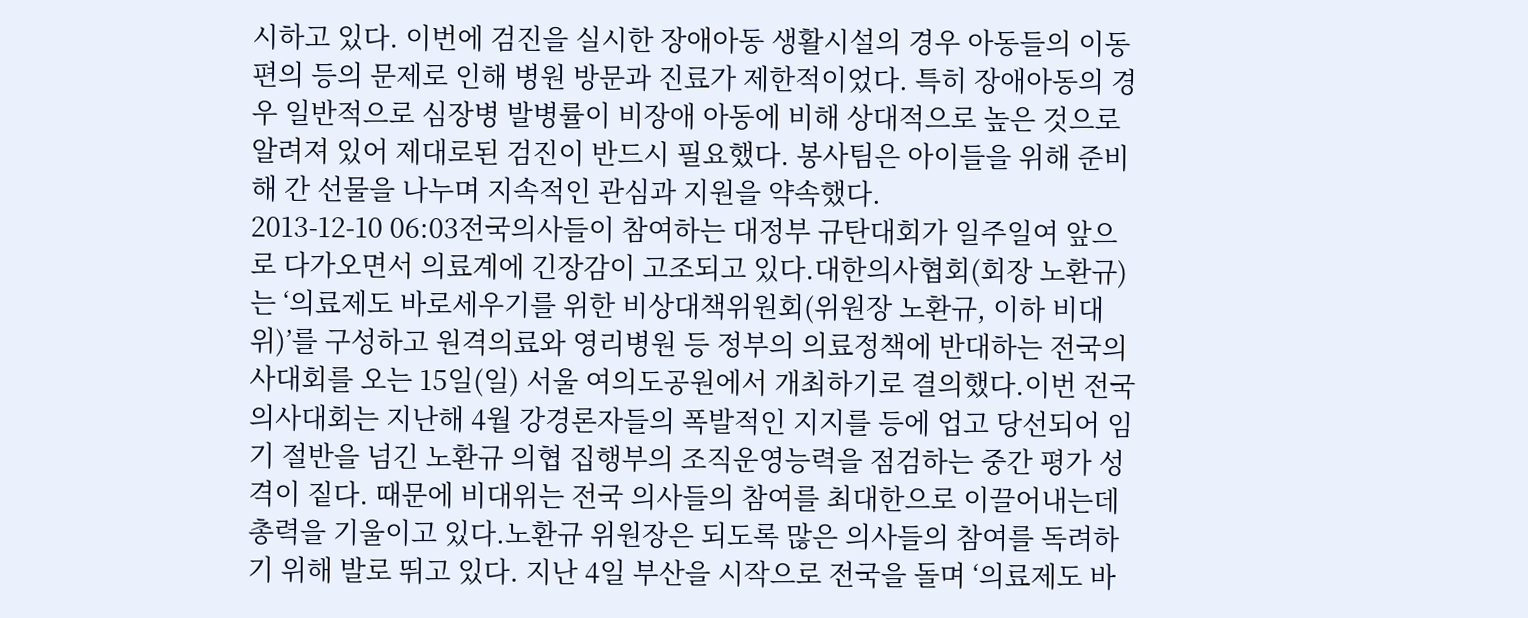시하고 있다. 이번에 검진을 실시한 장애아동 생활시설의 경우 아동들의 이동편의 등의 문제로 인해 병원 방문과 진료가 제한적이었다. 특히 장애아동의 경우 일반적으로 심장병 발병률이 비장애 아동에 비해 상대적으로 높은 것으로 알려져 있어 제대로된 검진이 반드시 필요했다. 봉사팀은 아이들을 위해 준비해 간 선물을 나누며 지속적인 관심과 지원을 약속했다.
2013-12-10 06:03전국의사들이 참여하는 대정부 규탄대회가 일주일여 앞으로 다가오면서 의료계에 긴장감이 고조되고 있다.대한의사협회(회장 노환규)는 ‘의료제도 바로세우기를 위한 비상대책위원회(위원장 노환규, 이하 비대위)’를 구성하고 원격의료와 영리병원 등 정부의 의료정책에 반대하는 전국의사대회를 오는 15일(일) 서울 여의도공원에서 개최하기로 결의했다.이번 전국의사대회는 지난해 4월 강경론자들의 폭발적인 지지를 등에 업고 당선되어 임기 절반을 넘긴 노환규 의협 집행부의 조직운영능력을 점검하는 중간 평가 성격이 짙다. 때문에 비대위는 전국 의사들의 참여를 최대한으로 이끌어내는데 총력을 기울이고 있다.노환규 위원장은 되도록 많은 의사들의 참여를 독려하기 위해 발로 뛰고 있다. 지난 4일 부산을 시작으로 전국을 돌며 ‘의료제도 바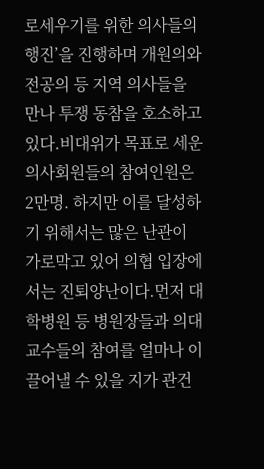로세우기를 위한 의사들의 행진’을 진행하며 개원의와 전공의 등 지역 의사들을 만나 투쟁 동참을 호소하고 있다.비대위가 목표로 세운 의사회원들의 참여인원은 2만명. 하지만 이를 달성하기 위해서는 많은 난관이 가로막고 있어 의협 입장에서는 진퇴양난이다.먼저 대학병원 등 병원장들과 의대교수들의 참여를 얼마나 이끌어낼 수 있을 지가 관건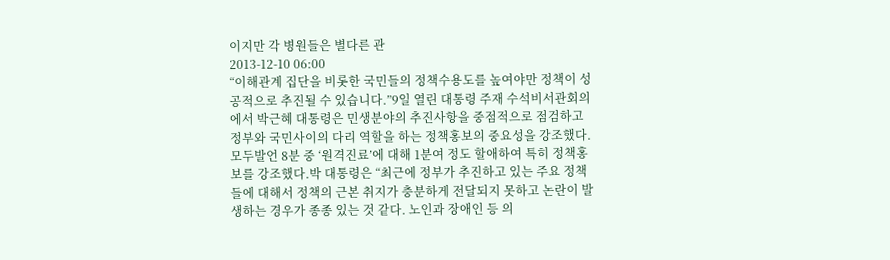이지만 각 병원들은 별다른 관
2013-12-10 06:00
“이해관계 집단을 비롯한 국민들의 정책수용도를 높여야만 정책이 성공적으로 추진될 수 있습니다.”9일 열린 대통령 주재 수석비서관회의에서 박근혜 대통령은 민생분야의 추진사항을 중점적으로 점검하고 정부와 국민사이의 다리 역할을 하는 정책홍보의 중요성을 강조했다.모두발언 8분 중 ‘원격진료’에 대해 1분여 정도 할애하여 특히 정책홍보를 강조했다.박 대통령은 “최근에 정부가 추진하고 있는 주요 정책들에 대해서 정책의 근본 취지가 충분하게 전달되지 못하고 논란이 발생하는 경우가 종종 있는 것 같다. 노인과 장애인 등 의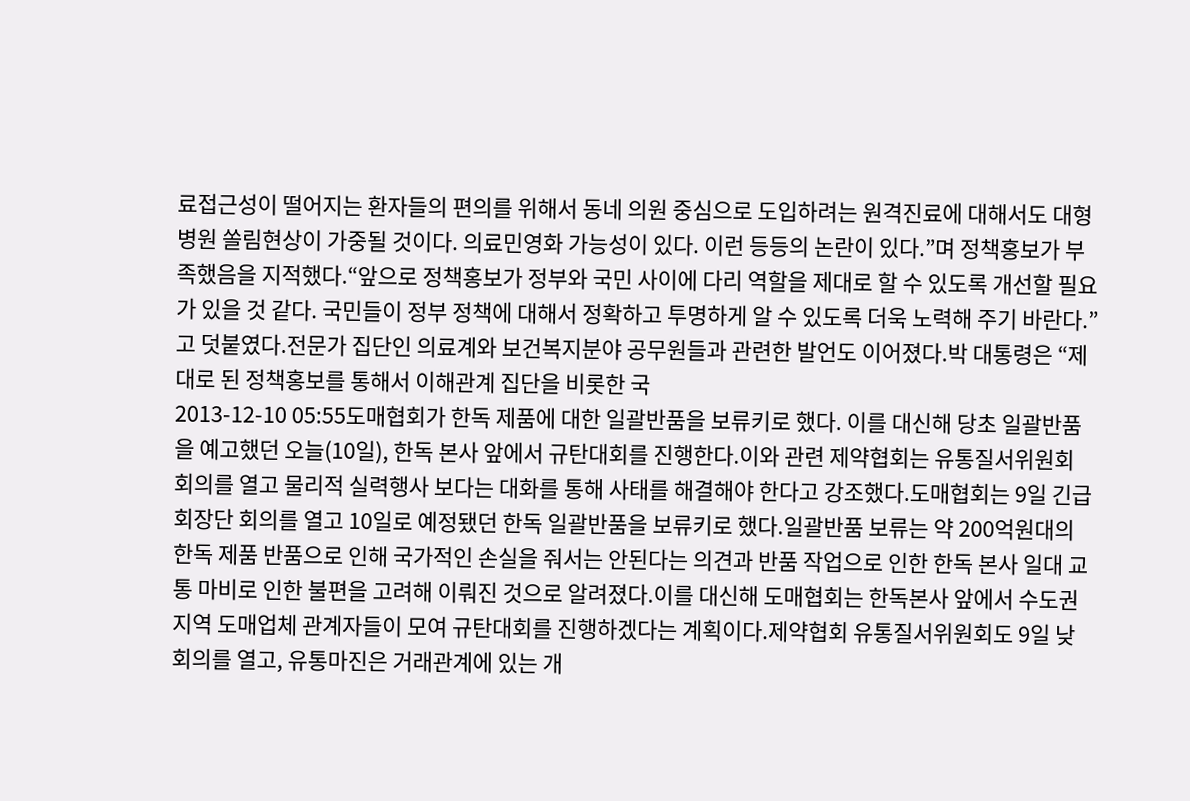료접근성이 떨어지는 환자들의 편의를 위해서 동네 의원 중심으로 도입하려는 원격진료에 대해서도 대형병원 쏠림현상이 가중될 것이다. 의료민영화 가능성이 있다. 이런 등등의 논란이 있다.”며 정책홍보가 부족했음을 지적했다.“앞으로 정책홍보가 정부와 국민 사이에 다리 역할을 제대로 할 수 있도록 개선할 필요가 있을 것 같다. 국민들이 정부 정책에 대해서 정확하고 투명하게 알 수 있도록 더욱 노력해 주기 바란다.”고 덧붙였다.전문가 집단인 의료계와 보건복지분야 공무원들과 관련한 발언도 이어졌다.박 대통령은 “제대로 된 정책홍보를 통해서 이해관계 집단을 비롯한 국
2013-12-10 05:55도매협회가 한독 제품에 대한 일괄반품을 보류키로 했다. 이를 대신해 당초 일괄반품을 예고했던 오늘(10일), 한독 본사 앞에서 규탄대회를 진행한다.이와 관련 제약협회는 유통질서위원회 회의를 열고 물리적 실력행사 보다는 대화를 통해 사태를 해결해야 한다고 강조했다.도매협회는 9일 긴급 회장단 회의를 열고 10일로 예정됐던 한독 일괄반품을 보류키로 했다.일괄반품 보류는 약 200억원대의 한독 제품 반품으로 인해 국가적인 손실을 줘서는 안된다는 의견과 반품 작업으로 인한 한독 본사 일대 교통 마비로 인한 불편을 고려해 이뤄진 것으로 알려졌다.이를 대신해 도매협회는 한독본사 앞에서 수도권 지역 도매업체 관계자들이 모여 규탄대회를 진행하겠다는 계획이다.제약협회 유통질서위원회도 9일 낮 회의를 열고, 유통마진은 거래관계에 있는 개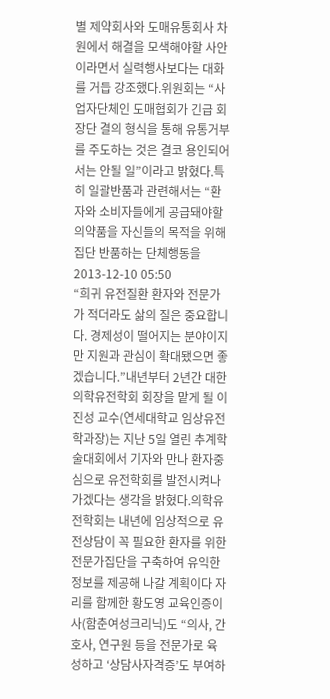별 제약회사와 도매유통회사 차원에서 해결을 모색해야할 사안이라면서 실력행사보다는 대화를 거듭 강조했다.위원회는 “사업자단체인 도매협회가 긴급 회장단 결의 형식을 통해 유통거부를 주도하는 것은 결코 용인되어서는 안될 일”이라고 밝혔다.특히 일괄반품과 관련해서는 “환자와 소비자들에게 공급돼야할 의약품을 자신들의 목적을 위해 집단 반품하는 단체행동을
2013-12-10 05:50
“희귀 유전질환 환자와 전문가가 적더라도 삶의 질은 중요합니다. 경제성이 떨어지는 분야이지만 지원과 관심이 확대됐으면 좋겠습니다.”내년부터 2년간 대한의학유전학회 회장을 맡게 될 이진성 교수(연세대학교 임상유전학과장)는 지난 5일 열린 추계학술대회에서 기자와 만나 환자중심으로 유전학회를 발전시켜나가겠다는 생각을 밝혔다.의학유전학회는 내년에 임상적으로 유전상담이 꼭 필요한 환자를 위한 전문가집단을 구축하여 유익한 정보를 제공해 나갈 계획이다 자리를 함께한 황도영 교육인증이사(함춘여성크리닉)도 “의사, 간호사, 연구원 등을 전문가로 육성하고 ‘상담사자격증’도 부여하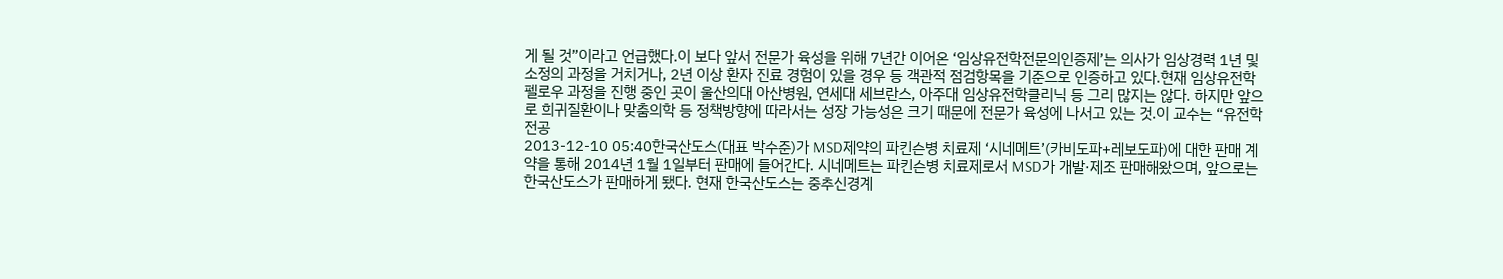게 될 것”이라고 언급했다.이 보다 앞서 전문가 육성을 위해 7년간 이어온 ‘임상유전학전문의인증제’는 의사가 임상경력 1년 및 소정의 과정을 거치거나, 2년 이상 환자 진료 경험이 있을 경우 등 객관적 점검항목을 기준으로 인증하고 있다.현재 임상유전학 펠로우 과정을 진행 중인 곳이 울산의대 아산병원, 연세대 세브란스, 아주대 임상유전학클리닉 등 그리 많지는 않다. 하지만 앞으로 희귀질환이나 맞춤의학 등 정책방향에 따라서는 성장 가능성은 크기 때문에 전문가 육성에 나서고 있는 것.이 교수는 “유전학 전공
2013-12-10 05:40한국산도스(대표 박수준)가 MSD제약의 파킨슨병 치료제 ‘시네메트’(카비도파+레보도파)에 대한 판매 계약을 통해 2014년 1월 1일부터 판매에 들어간다. 시네메트는 파킨슨병 치료제로서 MSD가 개발·제조 판매해왔으며, 앞으로는 한국산도스가 판매하게 됐다. 현재 한국산도스는 중추신경계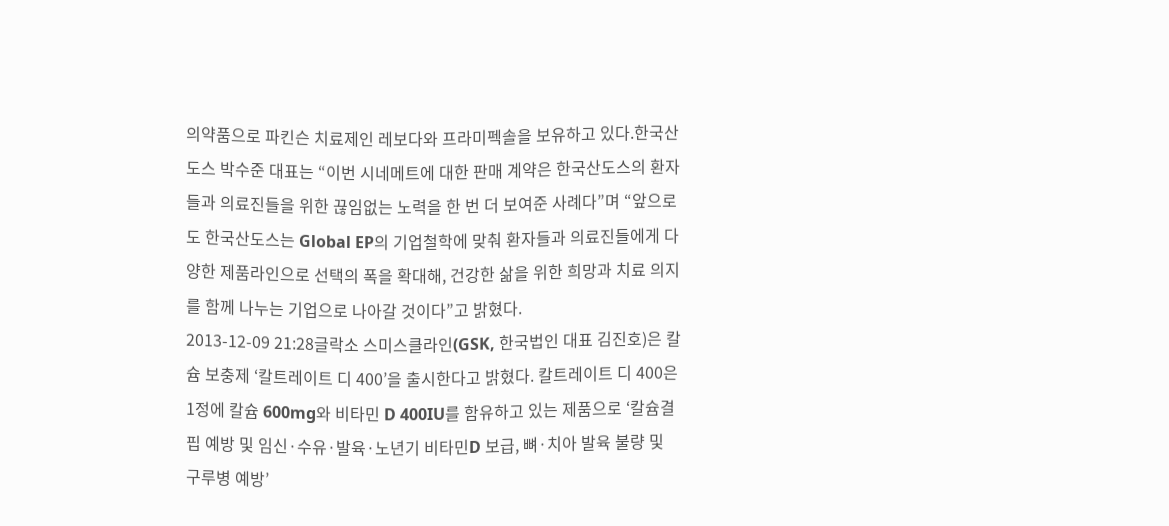의약품으로 파킨슨 치료제인 레보다와 프라미펙솔을 보유하고 있다.한국산도스 박수준 대표는 “이번 시네메트에 대한 판매 계약은 한국산도스의 환자들과 의료진들을 위한 끊임없는 노력을 한 번 더 보여준 사례다”며 “앞으로도 한국산도스는 Global EP의 기업철학에 맞춰 환자들과 의료진들에게 다양한 제품라인으로 선택의 폭을 확대해, 건강한 삶을 위한 희망과 치료 의지를 함께 나누는 기업으로 나아갈 것이다”고 밝혔다.
2013-12-09 21:28글락소 스미스클라인(GSK, 한국법인 대표 김진호)은 칼슘 보충제 ‘칼트레이트 디 400’을 출시한다고 밝혔다. 칼트레이트 디 400은 1정에 칼슘 600mg와 비타민 D 400IU를 함유하고 있는 제품으로 ‘칼슘결핍 예방 및 임신·수유·발육·노년기 비타민D 보급, 뼈·치아 발육 불량 및 구루병 예방’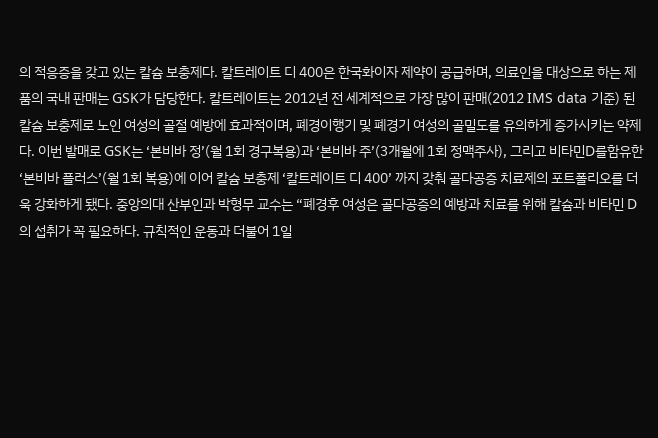의 적응증을 갖고 있는 칼슘 보충제다. 칼트레이트 디 400은 한국화이자 제약이 공급하며, 의료인을 대상으로 하는 제품의 국내 판매는 GSK가 담당한다. 칼트레이트는 2012년 전 세계적으로 가장 많이 판매(2012 IMS data 기준) 된 칼슘 보충제로 노인 여성의 골절 예방에 효과적이며, 폐경이행기 및 폐경기 여성의 골밀도를 유의하게 증가시키는 약제다. 이번 발매로 GSK는 ‘본비바 정’(월 1회 경구복용)과 ‘본비바 주’(3개월에 1회 정맥주사), 그리고 비타민D를함유한 ‘본비바 플러스’(월 1회 복용)에 이어 칼슘 보충제 ‘칼트레이트 디 400’ 까지 갖춰 골다공증 치료제의 포트폴리오를 더욱 강화하게 됐다. 중앙의대 산부인과 박형무 교수는 “폐경후 여성은 골다공증의 예방과 치료를 위해 칼슘과 비타민 D의 섭취가 꼭 필요하다. 규칙적인 운동과 더불어 1일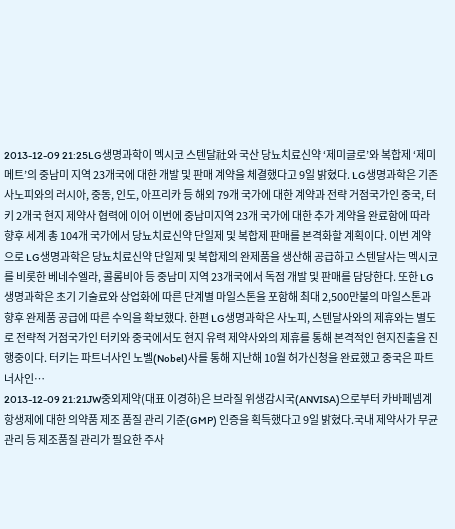2013-12-09 21:25LG생명과학이 멕시코 스텐달社와 국산 당뇨치료신약 ‘제미글로’와 복합제 ‘제미메트’의 중남미 지역 23개국에 대한 개발 및 판매 계약을 체결했다고 9일 밝혔다. LG생명과학은 기존 사노피와의 러시아, 중동, 인도, 아프리카 등 해외 79개 국가에 대한 계약과 전략 거점국가인 중국, 터키 2개국 현지 제약사 협력에 이어 이번에 중남미지역 23개 국가에 대한 추가 계약을 완료함에 따라 향후 세계 총 104개 국가에서 당뇨치료신약 단일제 및 복합제 판매를 본격화할 계획이다. 이번 계약으로 LG생명과학은 당뇨치료신약 단일제 및 복합제의 완제품을 생산해 공급하고 스텐달사는 멕시코를 비롯한 베네수엘라, 콜롬비아 등 중남미 지역 23개국에서 독점 개발 및 판매를 담당한다. 또한 LG생명과학은 초기 기술료와 상업화에 따른 단계별 마일스톤을 포함해 최대 2,500만불의 마일스톤과 향후 완제품 공급에 따른 수익을 확보했다. 한편 LG생명과학은 사노피, 스텐달사와의 제휴와는 별도로 전략적 거점국가인 터키와 중국에서도 현지 유력 제약사와의 제휴를 통해 본격적인 현지진출을 진행중이다. 터키는 파트너사인 노벨(Nobel)사를 통해 지난해 10월 허가신청을 완료했고 중국은 파트너사인…
2013-12-09 21:21JW중외제약(대표 이경하)은 브라질 위생감시국(ANVISA)으로부터 카바페넴계 항생제에 대한 의약품 제조 품질 관리 기준(GMP) 인증을 획득했다고 9일 밝혔다.국내 제약사가 무균관리 등 제조품질 관리가 필요한 주사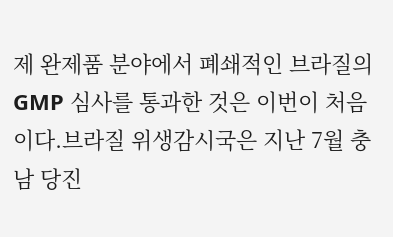제 완제품 분야에서 폐쇄적인 브라질의 GMP 심사를 통과한 것은 이번이 처음이다.브라질 위생감시국은 지난 7월 충남 당진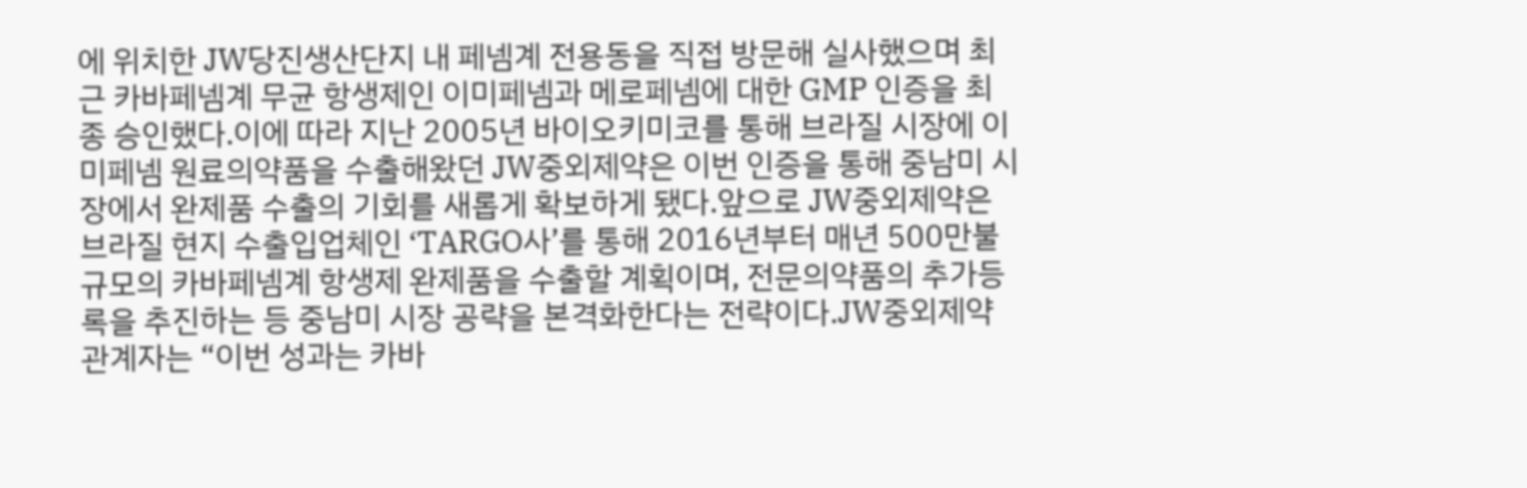에 위치한 JW당진생산단지 내 페넴계 전용동을 직접 방문해 실사했으며 최근 카바페넴계 무균 항생제인 이미페넴과 메로페넴에 대한 GMP 인증을 최종 승인했다.이에 따라 지난 2005년 바이오키미코를 통해 브라질 시장에 이미페넴 원료의약품을 수출해왔던 JW중외제약은 이번 인증을 통해 중남미 시장에서 완제품 수출의 기회를 새롭게 확보하게 됐다.앞으로 JW중외제약은 브라질 현지 수출입업체인 ‘TARGO사’를 통해 2016년부터 매년 500만불 규모의 카바페넴계 항생제 완제품을 수출할 계획이며, 전문의약품의 추가등록을 추진하는 등 중남미 시장 공략을 본격화한다는 전략이다.JW중외제약 관계자는 “이번 성과는 카바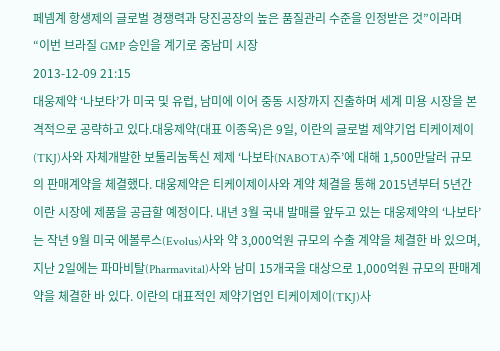페넴계 항생제의 글로벌 경쟁력과 당진공장의 높은 품질관리 수준을 인정받은 것”이라며 “이번 브라질 GMP 승인을 계기로 중남미 시장
2013-12-09 21:15
대웅제약 ‘나보타’가 미국 및 유럽, 남미에 이어 중동 시장까지 진출하며 세계 미용 시장을 본격적으로 공략하고 있다.대웅제약(대표 이종욱)은 9일, 이란의 글로벌 제약기업 티케이제이(TKJ)사와 자체개발한 보툴리눔톡신 제제 ‘나보타(NABOTA)주’에 대해 1,500만달러 규모의 판매계약을 체결했다. 대웅제약은 티케이제이사와 계약 체결을 통해 2015년부터 5년간 이란 시장에 제품을 공급할 예정이다. 내년 3월 국내 발매를 앞두고 있는 대웅제약의 ‘나보타’는 작년 9월 미국 에볼루스(Evolus)사와 약 3,000억원 규모의 수출 계약을 체결한 바 있으며, 지난 2일에는 파마비탈(Pharmavital)사와 남미 15개국을 대상으로 1,000억원 규모의 판매계약을 체결한 바 있다. 이란의 대표적인 제약기업인 티케이제이(TKJ)사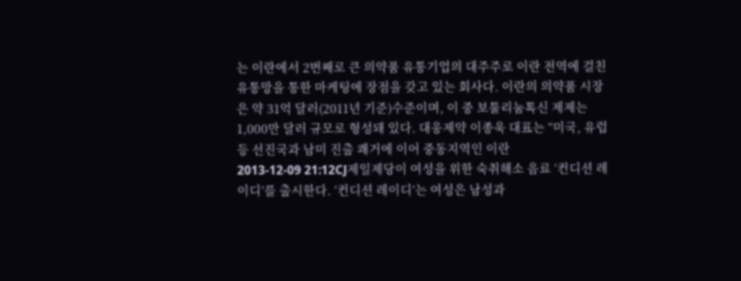는 이란에서 2번째로 큰 의약품 유통기업의 대주주로 이란 전역에 걸친 유통망을 통한 마케팅에 장점을 갖고 있는 회사다. 이란의 의약품 시장은 약 31억 달러(2011년 기준)수준이며, 이 중 보툴리눔톡신 제제는 1,000만 달러 규모로 형성돼 있다. 대웅제약 이종욱 대표는 “미국, 유럽 등 선진국과 남미 진출 쾌거에 이어 중동지역인 이란
2013-12-09 21:12CJ제일제당이 여성을 위한 숙취해소 음료 ‘컨디션 레이디’를 출시한다. ‘컨디션 레이디’는 여성은 남성과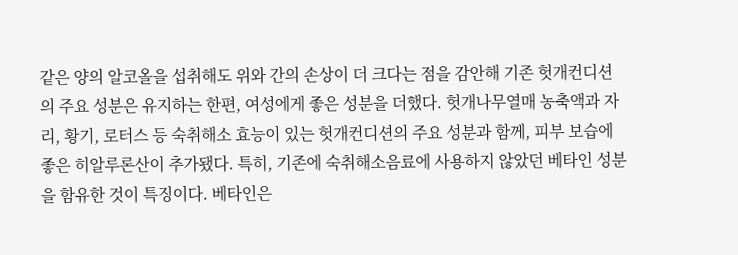같은 양의 알코올을 섭취해도 위와 간의 손상이 더 크다는 점을 감안해 기존 헛개컨디션의 주요 성분은 유지하는 한편, 여성에게 좋은 성분을 더했다. 헛개나무열매 농축액과 자리, 황기, 로터스 등 숙취해소 효능이 있는 헛개컨디션의 주요 성분과 함께, 피부 보습에 좋은 히알루론산이 추가됐다. 특히, 기존에 숙취해소음료에 사용하지 않았던 베타인 성분을 함유한 것이 특징이다. 베타인은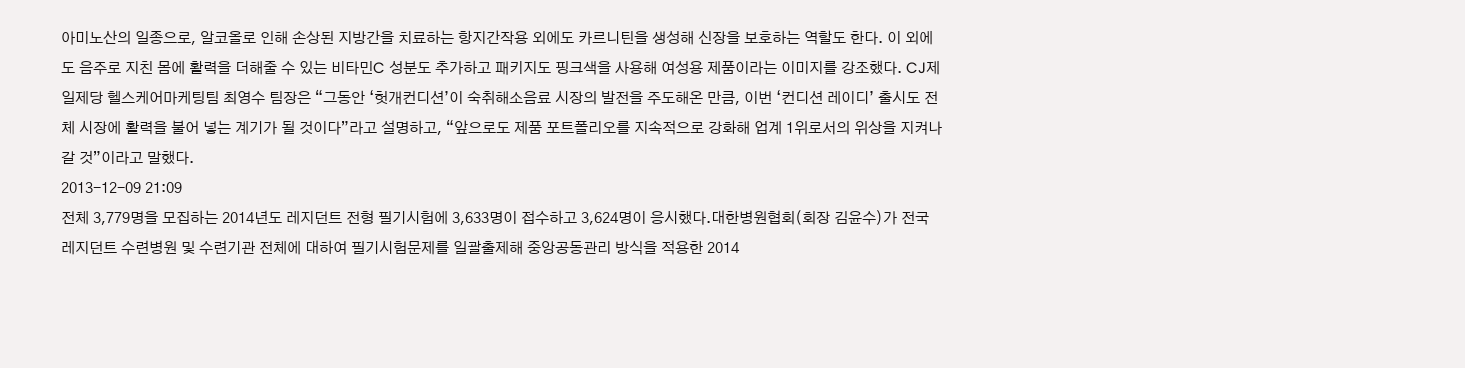아미노산의 일종으로, 알코올로 인해 손상된 지방간을 치료하는 항지간작용 외에도 카르니틴을 생성해 신장을 보호하는 역할도 한다. 이 외에도 음주로 지친 몸에 활력을 더해줄 수 있는 비타민C 성분도 추가하고 패키지도 핑크색을 사용해 여성용 제품이라는 이미지를 강조했다. CJ제일제당 헬스케어마케팅팀 최영수 팀장은 “그동안 ‘헛개컨디션’이 숙취해소음료 시장의 발전을 주도해온 만큼, 이번 ‘컨디션 레이디’ 출시도 전체 시장에 활력을 불어 넣는 계기가 될 것이다”라고 설명하고, “앞으로도 제품 포트폴리오를 지속적으로 강화해 업계 1위로서의 위상을 지켜나갈 것”이라고 말했다.
2013-12-09 21:09
전체 3,779명을 모집하는 2014년도 레지던트 전형 필기시험에 3,633명이 접수하고 3,624명이 응시했다.대한병원협회(회장 김윤수)가 전국 레지던트 수련병원 및 수련기관 전체에 대하여 필기시험문제를 일괄출제해 중앙공동관리 방식을 적용한 2014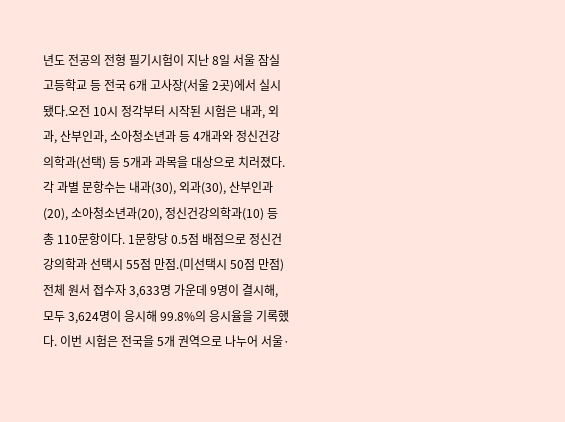년도 전공의 전형 필기시험이 지난 8일 서울 잠실고등학교 등 전국 6개 고사장(서울 2곳)에서 실시됐다.오전 10시 정각부터 시작된 시험은 내과, 외과, 산부인과, 소아청소년과 등 4개과와 정신건강의학과(선택) 등 5개과 과목을 대상으로 치러졌다.각 과별 문항수는 내과(30), 외과(30), 산부인과(20), 소아청소년과(20), 정신건강의학과(10) 등 총 110문항이다. 1문항당 0.5점 배점으로 정신건강의학과 선택시 55점 만점.(미선택시 50점 만점) 전체 원서 접수자 3,633명 가운데 9명이 결시해, 모두 3,624명이 응시해 99.8%의 응시율을 기록했다. 이번 시험은 전국을 5개 권역으로 나누어 서울·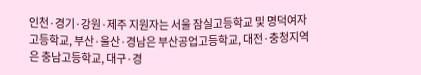인천·경기·강원·제주 지원자는 서울 잠실고등학교 및 명덕여자고등학교, 부산·울산·경남은 부산공업고등학교, 대전·충청지역은 충남고등학교, 대구·경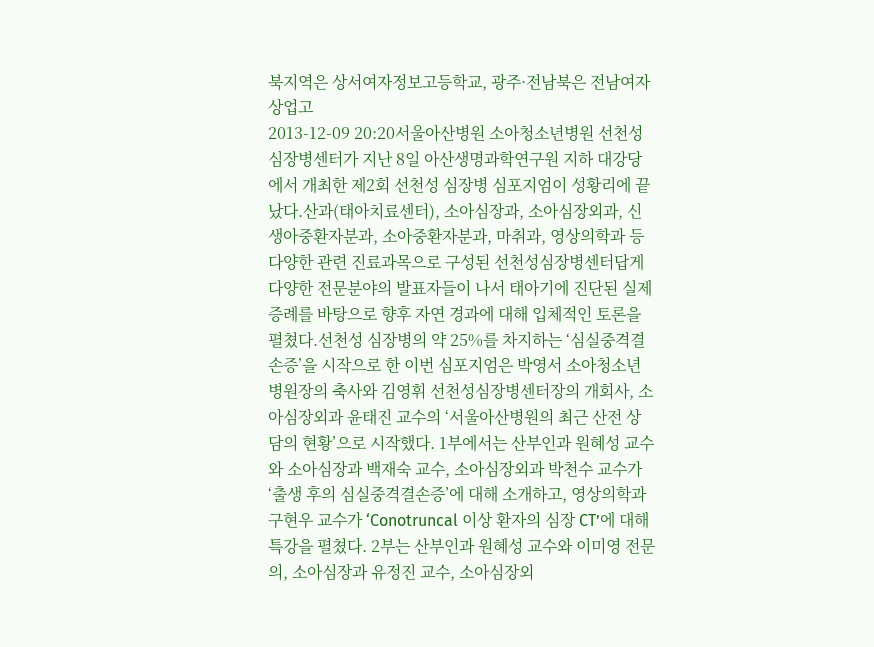북지역은 상서여자정보고등학교, 광주·전남북은 전남여자상업고
2013-12-09 20:20서울아산병원 소아청소년병원 선천성심장병센터가 지난 8일 아산생명과학연구원 지하 대강당에서 개최한 제2회 선천성 심장병 심포지엄이 성황리에 끝났다.산과(태아치료센터), 소아심장과, 소아심장외과, 신생아중환자분과, 소아중환자분과, 마취과, 영상의학과 등 다양한 관련 진료과목으로 구성된 선천성심장병센터답게 다양한 전문분야의 발표자들이 나서 태아기에 진단된 실제 증례를 바탕으로 향후 자연 경과에 대해 입체적인 토론을 펼쳤다.선천성 심장병의 약 25%를 차지하는 ‘심실중격결손증’을 시작으로 한 이번 심포지엄은 박영서 소아청소년병원장의 축사와 김영휘 선천성심장병센터장의 개회사, 소아심장외과 윤태진 교수의 ‘서울아산병원의 최근 산전 상담의 현황’으로 시작했다. 1부에서는 산부인과 원혜성 교수와 소아심장과 백재숙 교수, 소아심장외과 박천수 교수가 ‘출생 후의 심실중격결손증’에 대해 소개하고, 영상의학과 구현우 교수가 ‘Conotruncal 이상 환자의 심장 CT’에 대해 특강을 펼쳤다. 2부는 산부인과 원혜성 교수와 이미영 전문의, 소아심장과 유정진 교수, 소아심장외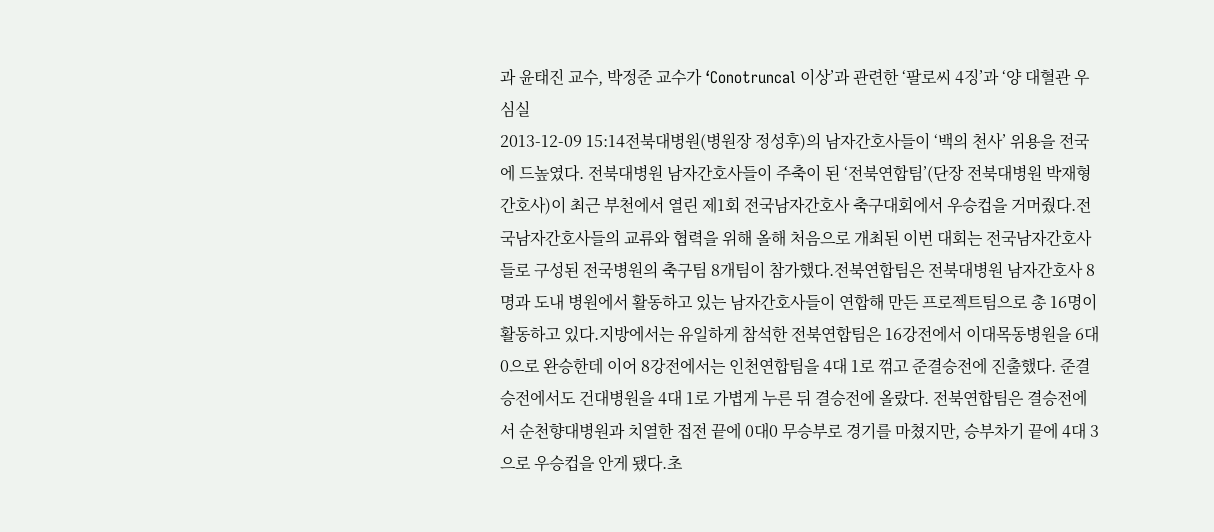과 윤태진 교수, 박정준 교수가 ‘Conotruncal 이상’과 관련한 ‘팔로씨 4징’과 ‘양 대혈관 우심실
2013-12-09 15:14전북대병원(병원장 정성후)의 남자간호사들이 ‘백의 천사’ 위용을 전국에 드높였다. 전북대병원 남자간호사들이 주축이 된 ‘전북연합팀’(단장 전북대병원 박재형 간호사)이 최근 부천에서 열린 제1회 전국남자간호사 축구대회에서 우승컵을 거머줬다.전국남자간호사들의 교류와 협력을 위해 올해 처음으로 개최된 이번 대회는 전국남자간호사들로 구성된 전국병원의 축구팀 8개팀이 참가했다.전북연합팀은 전북대병원 남자간호사 8명과 도내 병원에서 활동하고 있는 남자간호사들이 연합해 만든 프로젝트팀으로 총 16명이 활동하고 있다.지방에서는 유일하게 참석한 전북연합팀은 16강전에서 이대목동병원을 6대0으로 완승한데 이어 8강전에서는 인천연합팀을 4대 1로 꺾고 준결승전에 진출했다. 준결승전에서도 건대병원을 4대 1로 가볍게 누른 뒤 결승전에 올랐다. 전북연합팀은 결승전에서 순천향대병원과 치열한 접전 끝에 0대0 무승부로 경기를 마쳤지만, 승부차기 끝에 4대 3으로 우승컵을 안게 됐다.초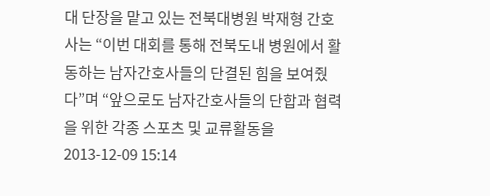대 단장을 맡고 있는 전북대병원 박재형 간호사는 “이번 대회를 통해 전북도내 병원에서 활동하는 남자간호사들의 단결된 힘을 보여줬다”며 “앞으로도 남자간호사들의 단합과 협력을 위한 각종 스포츠 및 교류활동을
2013-12-09 15:14